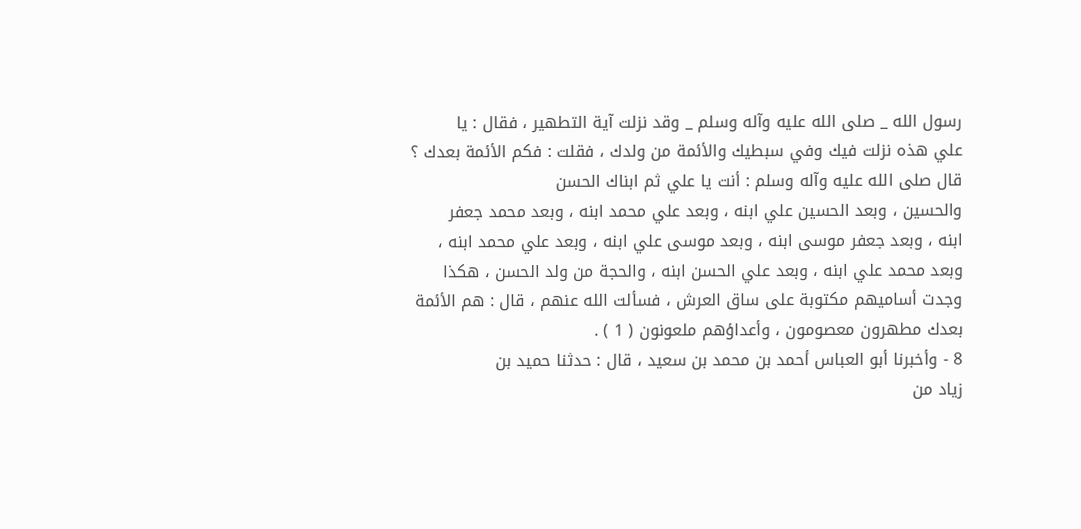رسول الله _ صلى الله عليه وآله وسلم _ وقد نزلت آية التطهير ، فقال : يا
علي هذه نزلت فيك وفي سبطيك والأئمة من ولدك ، فقلت : فكم الأئمة بعدك ؟
قال صلى الله عليه وآله وسلم : أنت يا علي ثم ابناك الحسن
والحسين ، وبعد الحسين علي ابنه ، وبعد علي محمد ابنه ، وبعد محمد جعفر
ابنه ، وبعد جعفر موسى ابنه ، وبعد موسى علي ابنه ، وبعد علي محمد ابنه ،
وبعد محمد علي ابنه ، وبعد علي الحسن ابنه ، والحجة من ولد الحسن ، هكذا
وجدت أساميهم مكتوبة على ساق العرش ، فسألت الله عنهم ، قال : هم الأئمة
بعدك مطهرون معصومون ، وأعداؤهم ملعونون ( 1 ) .
8 - وأخبرنا أبو العباس أحمد بن محمد بن سعيد ، قال : حدثنا حميد بن
زياد من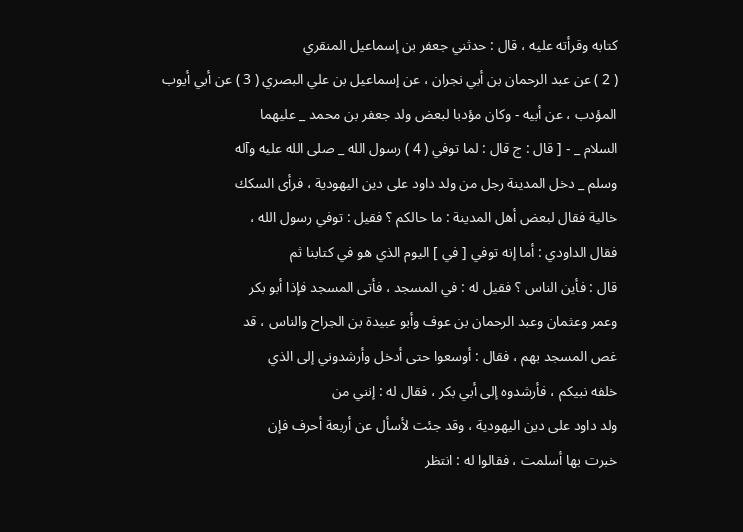كتابه وقرأته عليه ، قال : حدثني جعفر بن إسماعيل المنقري
( 2 ) عن عبد الرحمان بن أبي نجران ، عن إسماعيل بن علي البصري ( 3 ) عن أبي أيوب
المؤدب ، عن أبيه - وكان مؤدبا لبعض ولد جعفر بن محمد _ عليهما
السلام _ - [ قال : ج قال : لما توفي ( 4 ) رسول الله _ صلى الله عليه وآله
وسلم _ دخل المدينة رجل من ولد داود على دين اليهودية ، فرأى السكك
خالية فقال لبعض أهل المدينة : ما حالكم ؟ فقيل : توفي رسول الله ،
فقال الداودي : أما إنه توفي [ في ] اليوم الذي هو في كتابنا ثم
قال : فأين الناس ؟ فقيل له : في المسجد ، فأتى المسجد فإذا أبو بكر
وعمر وعثمان وعبد الرحمان بن عوف وأبو عبيدة بن الجراح والناس ، قد
غص المسجد بهم ، فقال : أوسعوا حتى أدخل وأرشدوني إلى الذي
خلفه نبيكم ، فأرشدوه إلى أبي بكر ، فقال له : إنني من
ولد داود على دين اليهودية ، وقد جئت لأسأل عن أربعة أحرف فإن
خبرت بها أسلمت ، فقالوا له : انتظر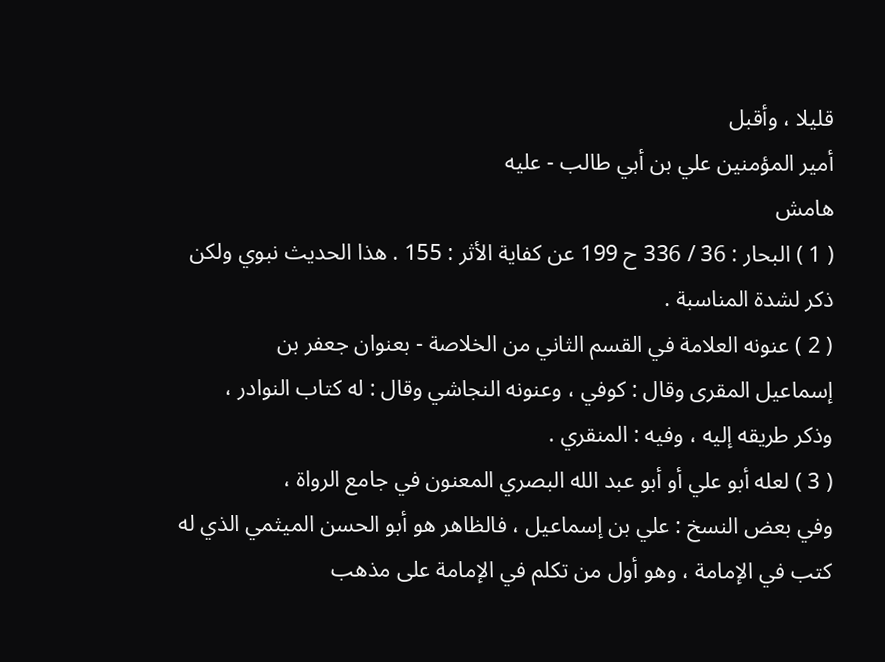قليلا ، وأقبل
أمير المؤمنين علي بن أبي طالب - عليه
هامش
( 1 ) البحار : 36 / 336 ح 199 عن كفاية الأثر : 155 . هذا الحديث نبوي ولكن
ذكر لشدة المناسبة .
( 2 ) عنونه العلامة في القسم الثاني من الخلاصة - بعنوان جعفر بن
إسماعيل المقرى وقال : كوفي ، وعنونه النجاشي وقال : له كتاب النوادر ،
وذكر طريقه إليه ، وفيه : المنقري .
( 3 ) لعله أبو علي أو أبو عبد الله البصري المعنون في جامع الرواة ،
وفي بعض النسخ : علي بن إسماعيل ، فالظاهر هو أبو الحسن الميثمي الذي له
كتب في الإمامة ، وهو أول من تكلم في الإمامة على مذهب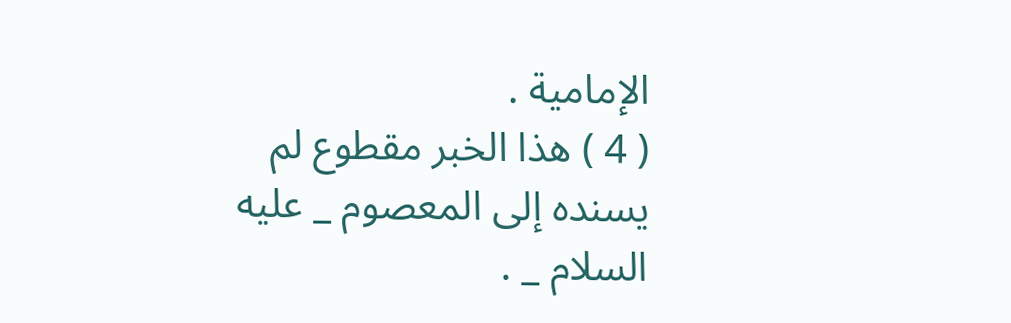الإمامية .
( 4 ) هذا الخبر مقطوع لم يسنده إلى المعصوم _ عليه السلام _ .